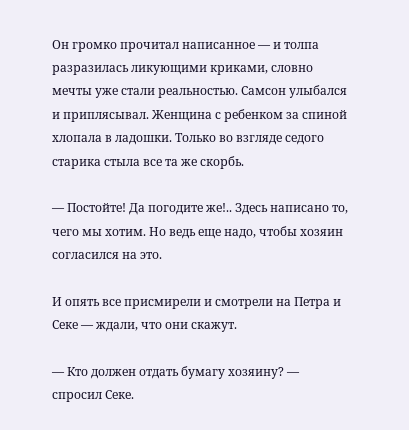Он громко прочитал написанное — и толпа разразилась ликующими криками, словно мечты уже стали реальностью. Самсон улыбался и приплясывал. Женщина с ребенком за спиной хлопала в ладошки. Только во взгляде седого старика стыла все та же скорбь.

— Постойте! Да погодите же!.. Здесь написано то, чего мы хотим. Но ведь еще надо, чтобы хозяин согласился на это.

И опять все присмирели и смотрели на Петра и Секе — ждали, что они скажут.

— Кто должен отдать бумагу хозяину? — спросил Секе.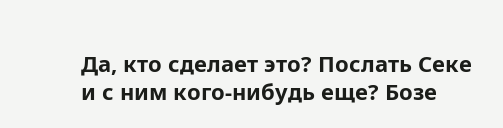Да, кто сделает это? Послать Секе и с ним кого-нибудь еще? Бозе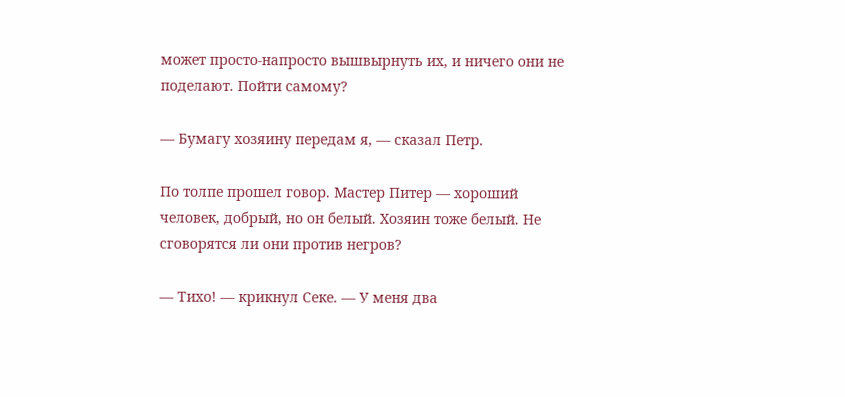может просто-напросто вышвырнуть их, и ничего они не поделают. Пойти самому?

— Бумагу хозяину передам я, — сказал Петр.

По толпе прошел говор. Мастер Питер — хороший человек, добрый, но он белый. Хозяин тоже белый. Не сговорятся ли они против негров?

— Тихо! — крикнул Секе. — У меня два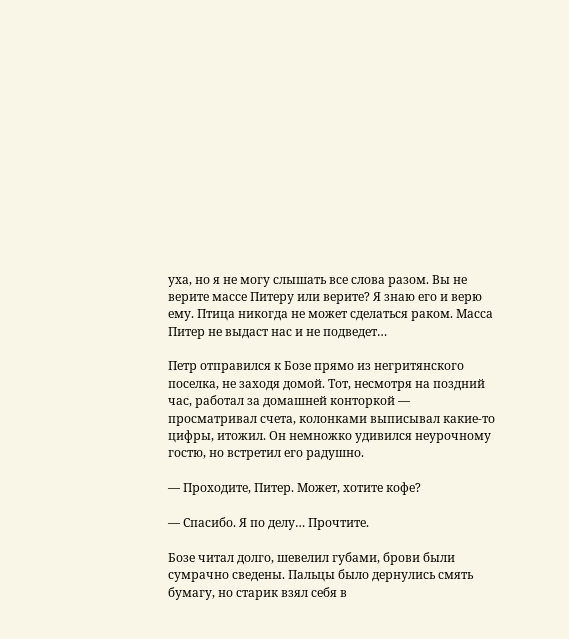уха, но я не могу слышать все слова разом. Вы не верите массе Питеру или верите? Я знаю его и верю ему. Птица никогда не может сделаться раком. Масса Питер не выдаст нас и не подведет…

Петр отправился к Бозе прямо из негритянского поселка, не заходя домой. Тот, несмотря на поздний час, работал за домашней конторкой — просматривал счета, колонками выписывал какие-то цифры, итожил. Он немножко удивился неурочному гостю, но встретил его радушно.

— Проходите, Питер. Может, хотите кофе?

— Спасибо. Я по делу… Прочтите.

Бозе читал долго, шевелил губами, брови были сумрачно сведены. Пальцы было дернулись смять бумагу, но старик взял себя в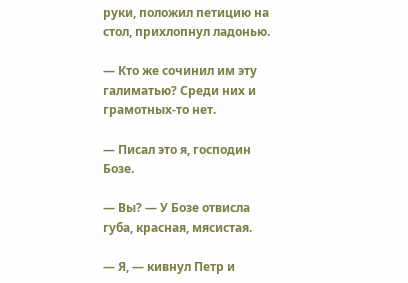руки, положил петицию на стол, прихлопнул ладонью.

— Кто же сочинил им эту галиматью? Среди них и грамотных-то нет.

— Писал это я, господин Бозе.

— Вы? — У Бозе отвисла губа, красная, мясистая.

— Я, — кивнул Петр и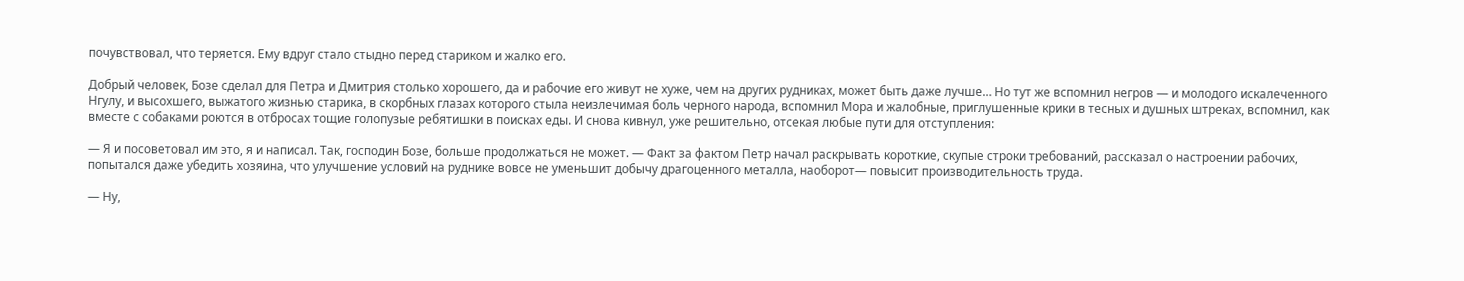почувствовал, что теряется. Ему вдруг стало стыдно перед стариком и жалко его.

Добрый человек, Бозе сделал для Петра и Дмитрия столько хорошего, да и рабочие его живут не хуже, чем на других рудниках, может быть даже лучше… Но тут же вспомнил негров — и молодого искалеченного Нгулу, и высохшего, выжатого жизнью старика, в скорбных глазах которого стыла неизлечимая боль черного народа, вспомнил Мора и жалобные, приглушенные крики в тесных и душных штреках, вспомнил, как вместе с собаками роются в отбросах тощие голопузые ребятишки в поисках еды. И снова кивнул, уже решительно, отсекая любые пути для отступления:

— Я и посоветовал им это, я и написал. Так, господин Бозе, больше продолжаться не может. — Факт за фактом Петр начал раскрывать короткие, скупые строки требований, рассказал о настроении рабочих, попытался даже убедить хозяина, что улучшение условий на руднике вовсе не уменьшит добычу драгоценного металла, наоборот— повысит производительность труда.

— Ну,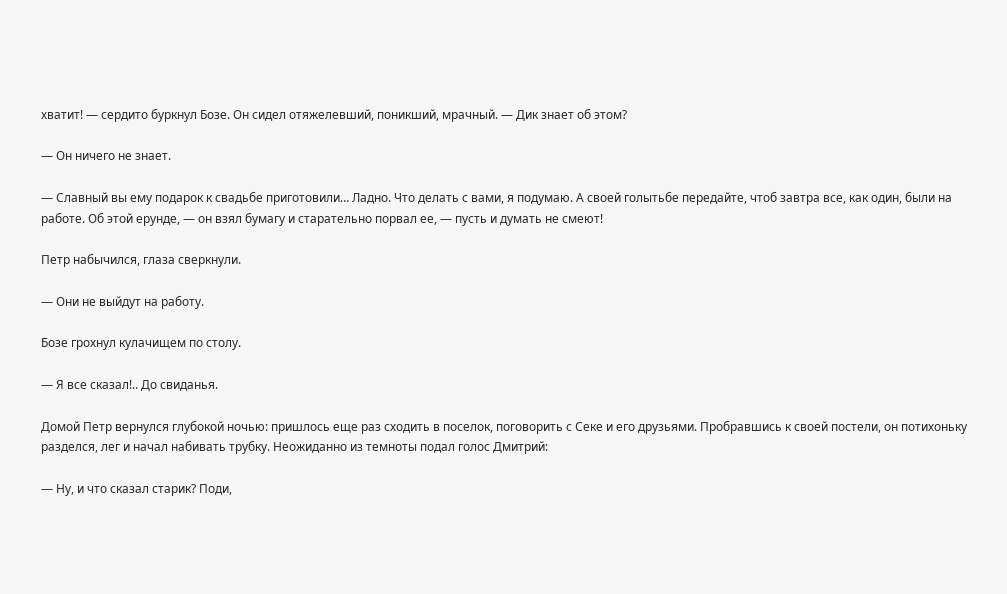хватит! — сердито буркнул Бозе. Он сидел отяжелевший, поникший, мрачный. — Дик знает об этом?

— Он ничего не знает.

— Славный вы ему подарок к свадьбе приготовили… Ладно. Что делать с вами, я подумаю. А своей голытьбе передайте, чтоб завтра все, как один, были на работе. Об этой ерунде, — он взял бумагу и старательно порвал ее, — пусть и думать не смеют!

Петр набычился, глаза сверкнули.

— Они не выйдут на работу.

Бозе грохнул кулачищем по столу.

— Я все сказал!.. До свиданья.

Домой Петр вернулся глубокой ночью: пришлось еще раз сходить в поселок, поговорить с Секе и его друзьями. Пробравшись к своей постели, он потихоньку разделся, лег и начал набивать трубку. Неожиданно из темноты подал голос Дмитрий:

— Ну, и что сказал старик? Поди,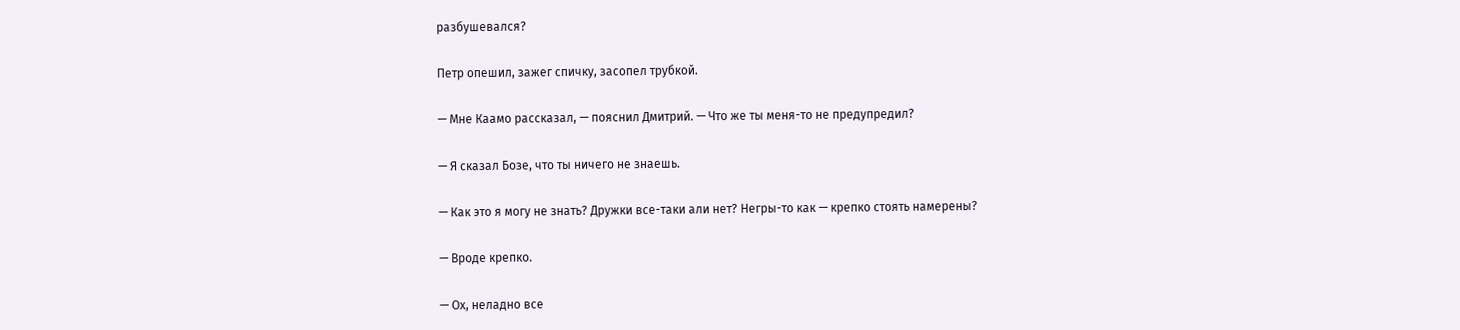разбушевался?

Петр опешил, зажег спичку, засопел трубкой.

— Мне Каамо рассказал, — пояснил Дмитрий. — Что же ты меня-то не предупредил?

— Я сказал Бозе, что ты ничего не знаешь.

— Как это я могу не знать? Дружки все-таки али нет? Негры-то как — крепко стоять намерены?

— Вроде крепко.

— Ох, неладно все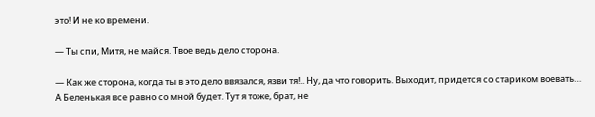это! И не ко времени.

— Ты спи, Митя, не майся. Твое ведь дело сторона.

— Как же сторона, когда ты в это дело ввязался, язви тя!.. Ну, да что говорить. Выходит, придется со стариком воевать… А Беленькая все равно со мной будет. Тут я тоже, брат, не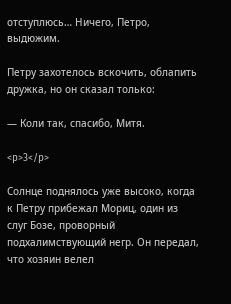отступлюсь… Ничего, Петро, выдюжим.

Петру захотелось вскочить, облапить дружка, но он сказал только:

— Коли так, спасибо, Митя.

<p>3</p>

Солнце поднялось уже высоко, когда к Петру прибежал Мориц, один из слуг Бозе, проворный подхалимствующий негр. Он передал, что хозяин велел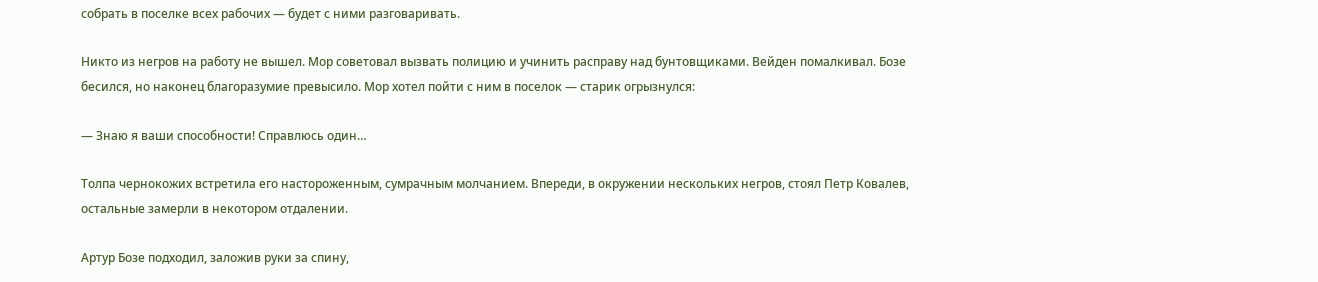собрать в поселке всех рабочих — будет с ними разговаривать.

Никто из негров на работу не вышел. Мор советовал вызвать полицию и учинить расправу над бунтовщиками. Вейден помалкивал. Бозе бесился, но наконец благоразумие превысило. Мор хотел пойти с ним в поселок — старик огрызнулся:

— Знаю я ваши способности! Справлюсь один…

Толпа чернокожих встретила его настороженным, сумрачным молчанием. Впереди, в окружении нескольких негров, стоял Петр Ковалев, остальные замерли в некотором отдалении.

Артур Бозе подходил, заложив руки за спину,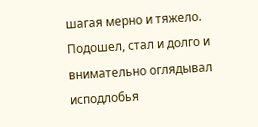шагая мерно и тяжело. Подошел, стал и долго и внимательно оглядывал исподлобья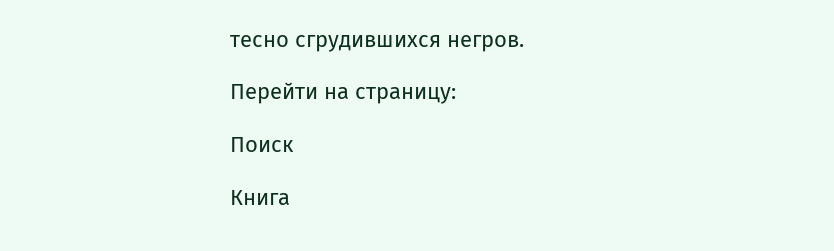тесно сгрудившихся негров.

Перейти на страницу:

Поиск

Книга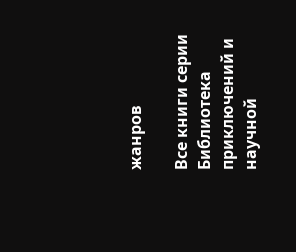жанров

Все книги серии Библиотека приключений и научной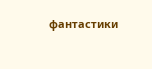фантастики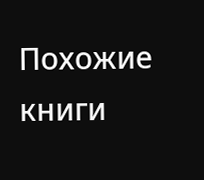Похожие книги